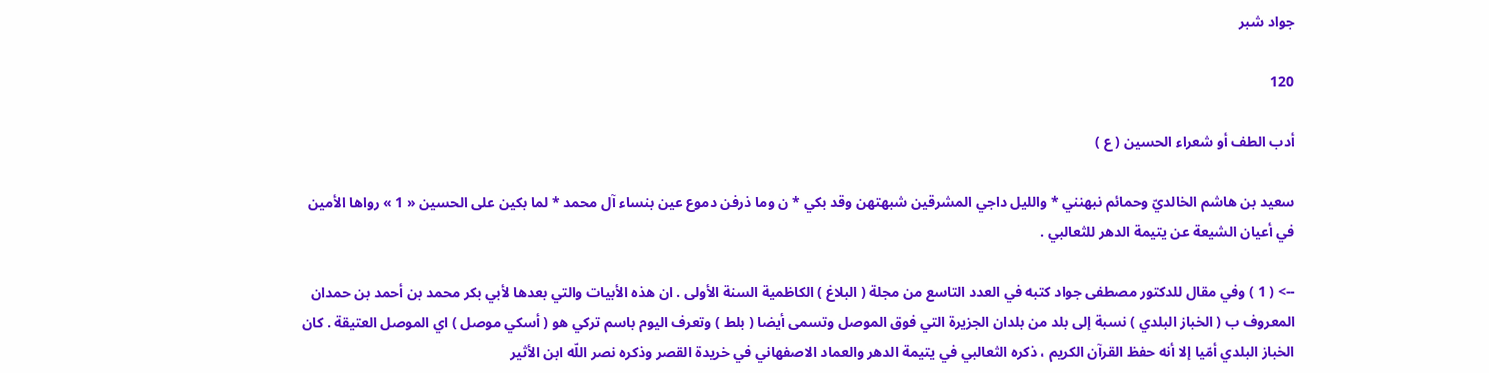جواد شبر

120

أدب الطف أو شعراء الحسين ( ع )

سعيد بن هاشم الخالديّ وحمائم نبهنني * والليل داجي المشرقين شبهتهن وقد بكي * ن وما ذرفن دموع عين بنساء آل محمد * لما بكين على الحسين « 1 » رواها الأمين في أعيان الشيعة عن يتيمة الدهر للثعالبي .

--> ( 1 ) وفي مقال للدكتور مصطفى جواد كتبه في العدد التاسع من مجلة ( البلاغ ) الكاظمية السنة الأولى . ان هذه الأبيات والتي بعدها لأبي بكر محمد بن أحمد بن حمدان المعروف ب ( الخباز البلدي ) نسبة إلى بلد من بلدان الجزيرة التي فوق الموصل وتسمى أيضا ( بلط ) وتعرف اليوم باسم تركي هو ( أسكي موصل ) اي الموصل العتيقة . كان الخباز البلدي أمّيا إلا أنه حفظ القرآن الكريم ، ذكره الثعالبي في يتيمة الدهر والعماد الاصفهاني في خريدة القصر وذكره نصر اللّه ابن الأثير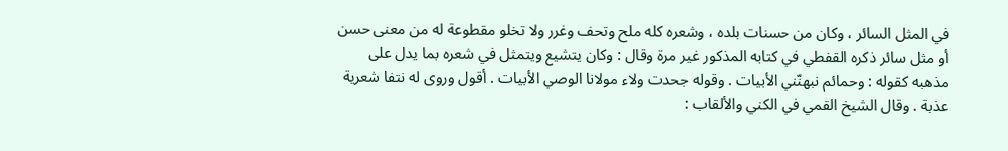في المثل السائر ، وكان من حسنات بلده ، وشعره كله ملح وتحف وغرر ولا تخلو مقطوعة له من معنى حسن أو مثل سائر ذكره القفطي في كتابه المذكور غير مرة وقال : وكان يتشيع ويتمثل في شعره بما يدل على مذهبه كقوله : وحمائم نبهنّني الأبيات . وقوله جحدت ولاء مولانا الوصي الأبيات . أقول وروى له نتفا شعرية عذبة . وقال الشيخ القمي في الكني والألقاب :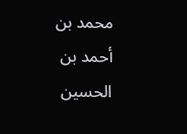محمد بن أحمد بن الحسين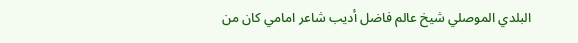البلدي الموصلي شيخ عالم فاضل أديب شاعر امامي كان من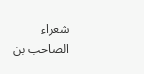شعراء الصاحب بن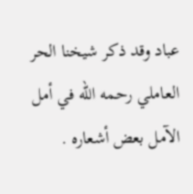عباد وقد ذكر شيخنا الحر العاملي رحمه اللّه في أمل الآمل بعض أشعاره .